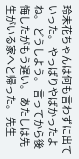玲未花ちゃんは何も言わずに出ていった。 やっぱりやばかったよね。 どうしよう。 言ってから後悔したがもう遅い。 あたしは先生がいる家へと帰った。 先生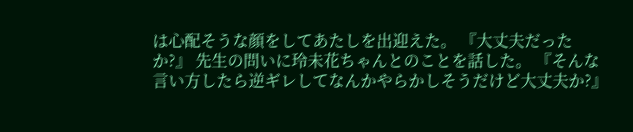は心配そうな顔をしてあたしを出迎えた。 『大丈夫だったか?』 先生の問いに玲未花ちゃんとのことを話した。 『そんな言い方したら逆ギレしてなんかやらかしそうだけど大丈夫か?』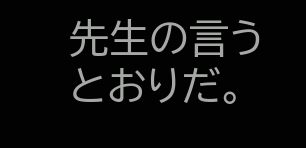先生の言うとおりだ。